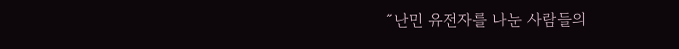˝난민 유전자를 나눈 사람들의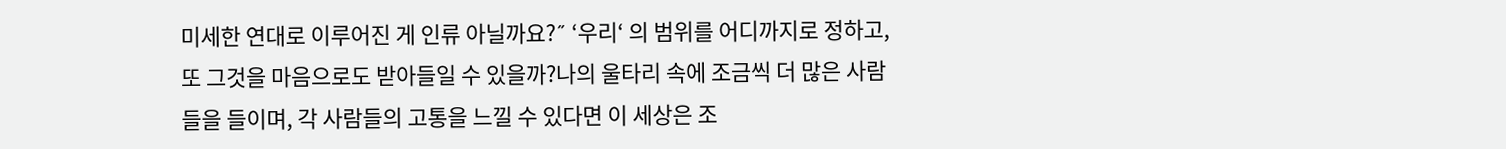미세한 연대로 이루어진 게 인류 아닐까요?˝ ‘우리‘ 의 범위를 어디까지로 정하고, 또 그것을 마음으로도 받아들일 수 있을까?나의 울타리 속에 조금씩 더 많은 사람들을 들이며, 각 사람들의 고통을 느낄 수 있다면 이 세상은 조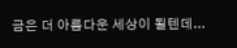금은 더 아름다운 세상이 될텐데...